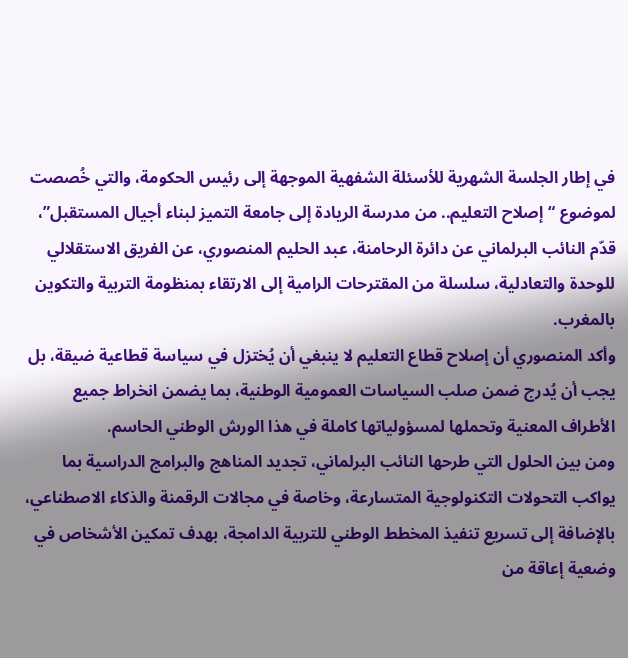في إطار الجلسة الشهرية للأسئلة الشفهية الموجهة إلى رئيس الحكومة، والتي خُصصت لموضوع “إصلاح التعليم.. من مدرسة الريادة إلى جامعة التميز لبناء أجيال المستقبل”، قدّم النائب البرلماني عن دائرة الرحامنة، عبد الحليم المنصوري، عن الفريق الاستقلالي للوحدة والتعادلية، سلسلة من المقترحات الرامية إلى الارتقاء بمنظومة التربية والتكوين بالمغرب.
وأكد المنصوري أن إصلاح قطاع التعليم لا ينبغي أن يُختزل في سياسة قطاعية ضيقة، بل يجب أن يُدرج ضمن صلب السياسات العمومية الوطنية، بما يضمن انخراط جميع الأطراف المعنية وتحملها لمسؤولياتها كاملة في هذا الورش الوطني الحاسم.
ومن بين الحلول التي طرحها النائب البرلماني، تجديد المناهج والبرامج الدراسية بما يواكب التحولات التكنولوجية المتسارعة، وخاصة في مجالات الرقمنة والذكاء الاصطناعي، بالإضافة إلى تسريع تنفيذ المخطط الوطني للتربية الدامجة، بهدف تمكين الأشخاص في وضعية إعاقة من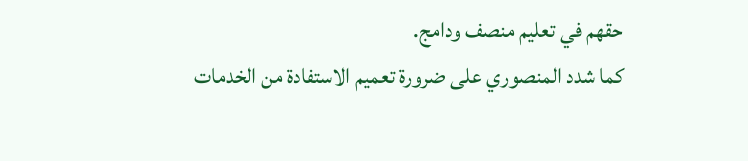حقهم في تعليم منصف ودامج.
كما شدد المنصوري على ضرورة تعميم الاستفادة من الخدمات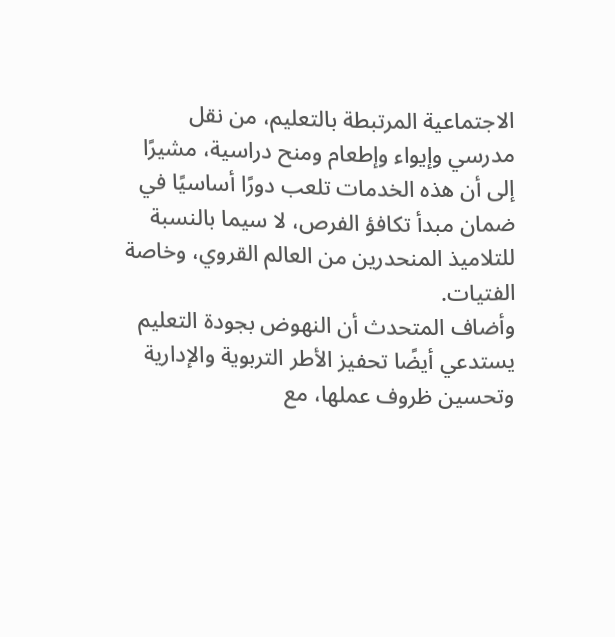الاجتماعية المرتبطة بالتعليم، من نقل مدرسي وإيواء وإطعام ومنح دراسية، مشيرًا إلى أن هذه الخدمات تلعب دورًا أساسيًا في ضمان مبدأ تكافؤ الفرص، لا سيما بالنسبة للتلاميذ المنحدرين من العالم القروي، وخاصة الفتيات.
وأضاف المتحدث أن النهوض بجودة التعليم يستدعي أيضًا تحفيز الأطر التربوية والإدارية وتحسين ظروف عملها، مع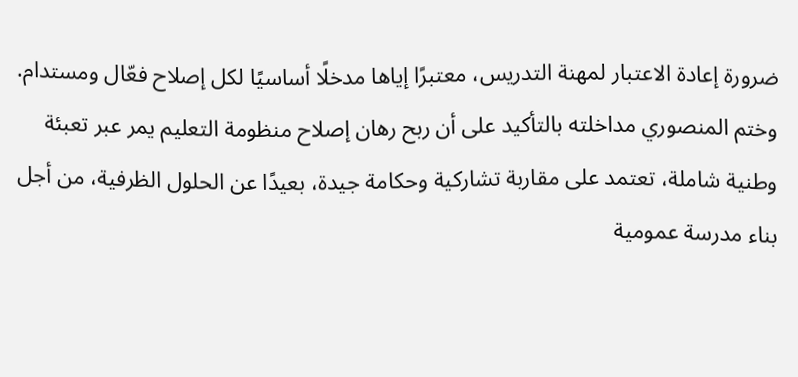ضرورة إعادة الاعتبار لمهنة التدريس، معتبرًا إياها مدخلًا أساسيًا لكل إصلاح فعّال ومستدام.
وختم المنصوري مداخلته بالتأكيد على أن ربح رهان إصلاح منظومة التعليم يمر عبر تعبئة وطنية شاملة، تعتمد على مقاربة تشاركية وحكامة جيدة، بعيدًا عن الحلول الظرفية، من أجل بناء مدرسة عمومية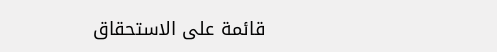قائمة على الاستحقاق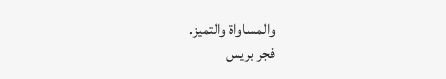والمساواة والتميز.
فجر بريس